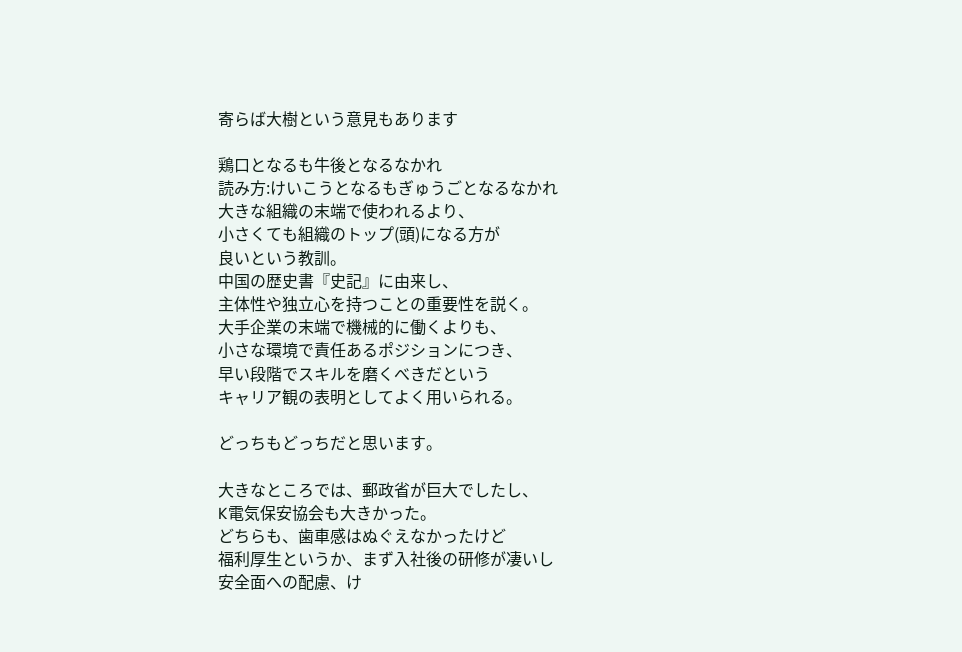寄らば大樹という意見もあります

鶏口となるも牛後となるなかれ
読み方:けいこうとなるもぎゅうごとなるなかれ
大きな組織の末端で使われるより、
小さくても組織のトップ(頭)になる方が
良いという教訓。
中国の歴史書『史記』に由来し、
主体性や独立心を持つことの重要性を説く。
大手企業の末端で機械的に働くよりも、
小さな環境で責任あるポジションにつき、
早い段階でスキルを磨くべきだという
キャリア観の表明としてよく用いられる。

どっちもどっちだと思います。

大きなところでは、郵政省が巨大でしたし、
K電気保安協会も大きかった。
どちらも、歯車感はぬぐえなかったけど
福利厚生というか、まず入社後の研修が凄いし
安全面への配慮、け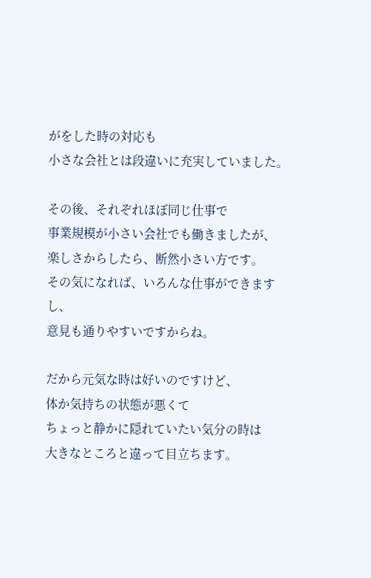がをした時の対応も
小さな会社とは段違いに充実していました。

その後、それぞれほぼ同じ仕事で
事業規模が小さい会社でも働きましたが、
楽しさからしたら、断然小さい方です。
その気になれば、いろんな仕事ができますし、
意見も通りやすいですからね。

だから元気な時は好いのですけど、
体か気持ちの状態が悪くて
ちょっと静かに隠れていたい気分の時は
大きなところと違って目立ちます。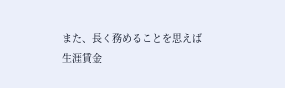また、長く務めることを思えば
生涯賃金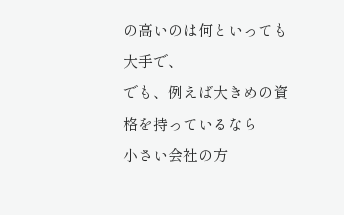の高いのは何といっても大手で、
でも、例えば大きめの資格を持っているなら
小さい会社の方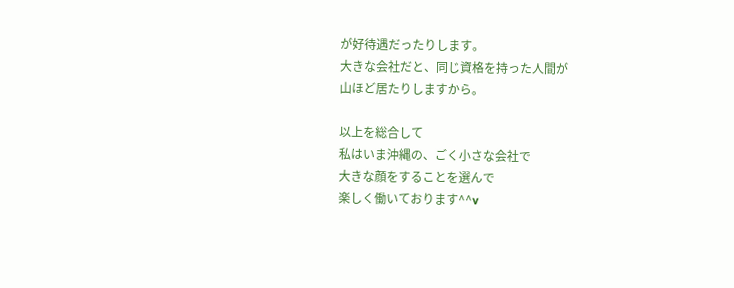が好待遇だったりします。
大きな会社だと、同じ資格を持った人間が
山ほど居たりしますから。

以上を総合して
私はいま沖縄の、ごく小さな会社で
大きな顔をすることを選んで
楽しく働いております^^v